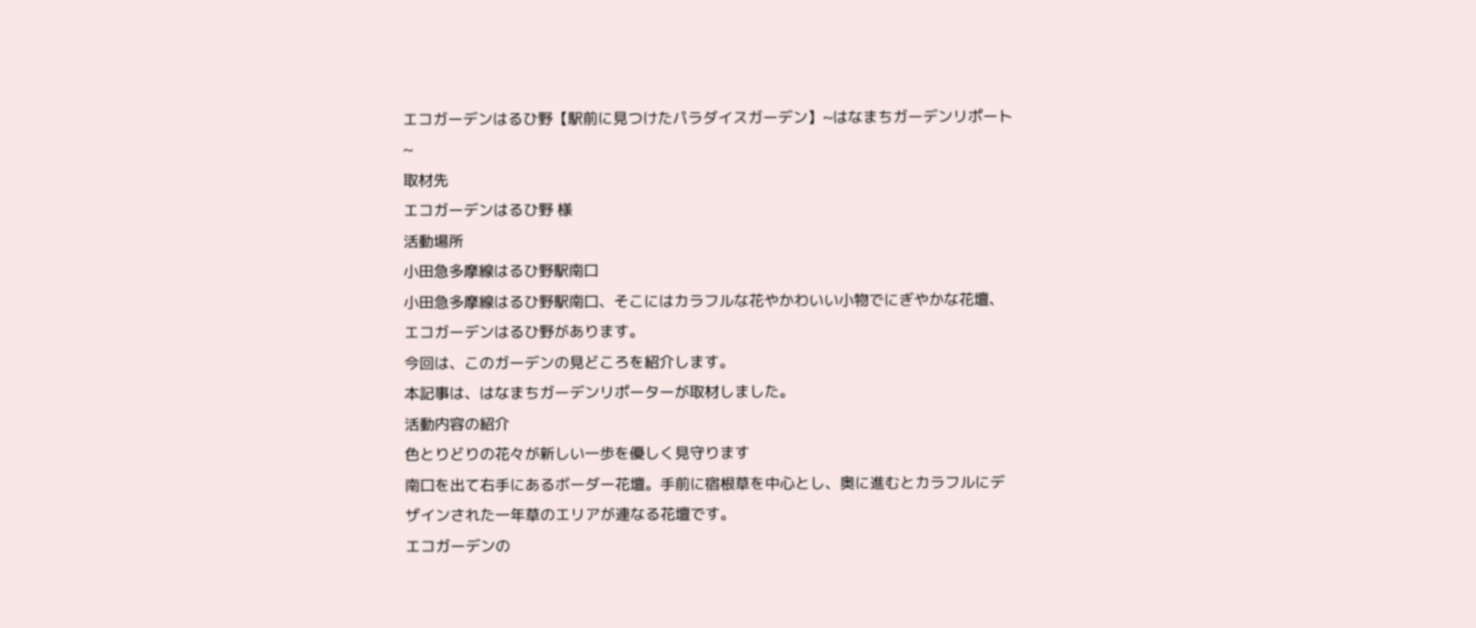エコガーデンはるひ野【駅前に見つけたパラダイスガーデン】~はなまちガーデンリポート~
取材先
エコガーデンはるひ野 様
活動場所
小田急多摩線はるひ野駅南口
小田急多摩線はるひ野駅南口、そこにはカラフルな花やかわいい小物でにぎやかな花壇、エコガーデンはるひ野があります。
今回は、このガーデンの見どころを紹介します。
本記事は、はなまちガーデンリポーターが取材しました。
活動内容の紹介
色とりどりの花々が新しい一歩を優しく見守ります
南口を出て右手にあるボーダー花壇。手前に宿根草を中心とし、奥に進むとカラフルにデザインされた一年草のエリアが連なる花壇です。
エコガーデンの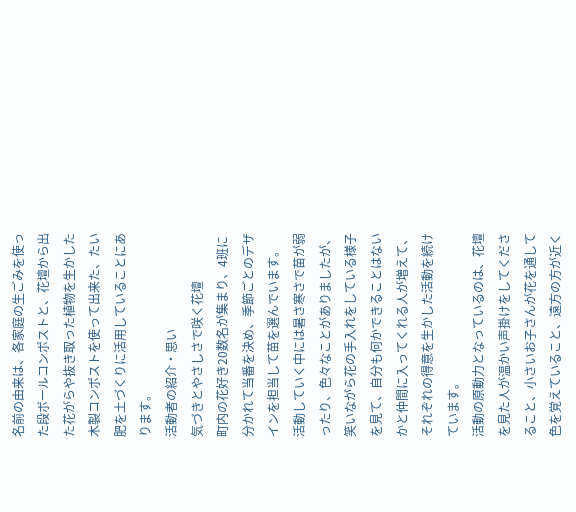名前の由来は、各家庭の生ごみを使った段ボールコンポストと、花壇から出た花がらや抜き取った植物を生かした木製コンポストを使って出来た、たい肥を土づくりに活用していることにあります。
活動者の紹介・思い
気づきとやさしさで咲く花壇
町内の花好き20数名が集まり、4班に分かれて当番を決め、季節ごとのデザインを担当して苗を選んでいます。
活動していく中には暑さ寒さで苗が弱ったり、色々なことがありましたが、笑いながら花の手入れをしている様子を見て、自分も何かできることはないかと仲間に入ってくれる人が増えて、それぞれの得意を生かした活動を続けています。
活動の原動力となっているのは、花壇を見た人が温かい声掛けをしてくださること、小さいお子さんが花を通して色を覚えていること、遠方の方が近く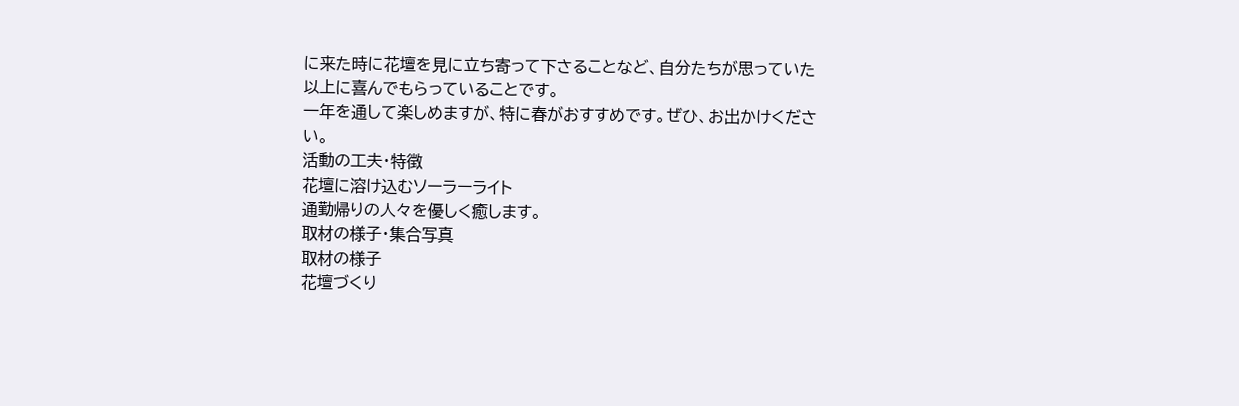に来た時に花壇を見に立ち寄って下さることなど、自分たちが思っていた以上に喜んでもらっていることです。
一年を通して楽しめますが、特に春がおすすめです。ぜひ、お出かけください。
活動の工夫・特徴
花壇に溶け込むソーラーライト
通勤帰りの人々を優しく癒します。
取材の様子・集合写真
取材の様子
花壇づくり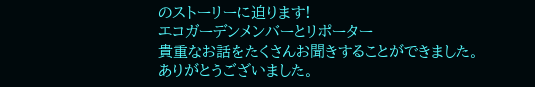のストーリーに迫ります!
エコガーデンメンバーとリポーター
貴重なお話をたくさんお聞きすることができました。
ありがとうございました。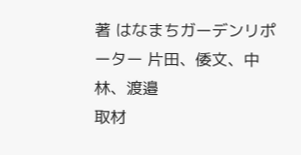著 はなまちガーデンリポーター 片田、倭文、中林、渡邉
取材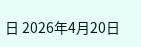日 2026年4月20日